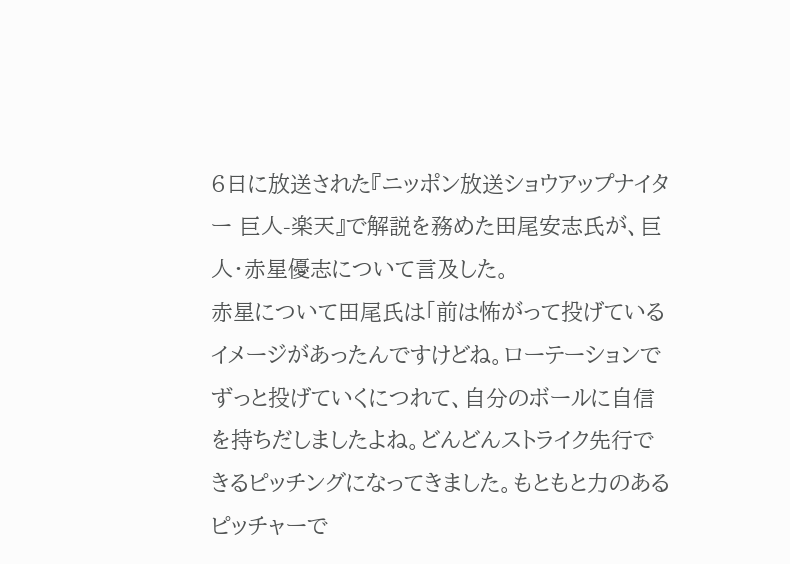6日に放送された『ニッポン放送ショウアップナイター 巨人-楽天』で解説を務めた田尾安志氏が、巨人・赤星優志について言及した。
赤星について田尾氏は「前は怖がって投げているイメージがあったんですけどね。ローテーションでずっと投げていくにつれて、自分のボールに自信を持ちだしましたよね。どんどんストライク先行できるピッチングになってきました。もともと力のあるピッチャーで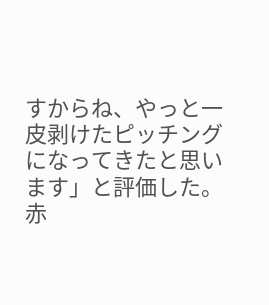すからね、やっと一皮剥けたピッチングになってきたと思います」と評価した。
赤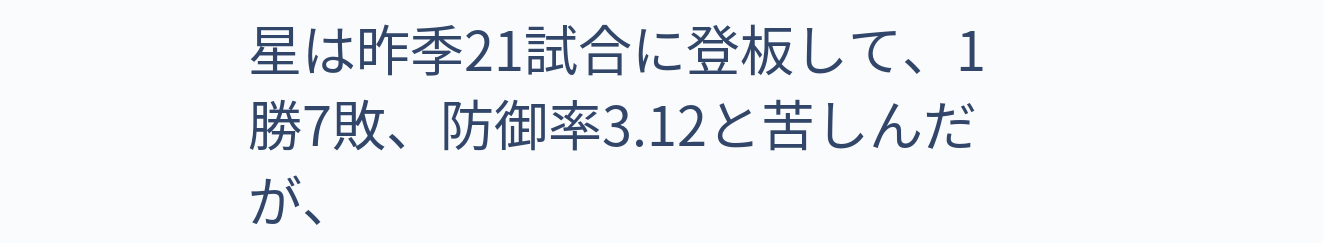星は昨季21試合に登板して、1勝7敗、防御率3.12と苦しんだが、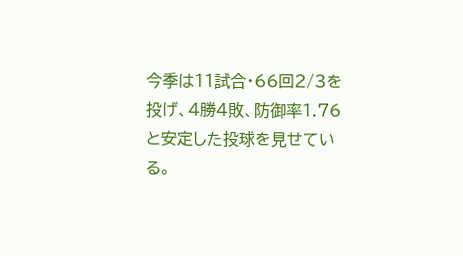今季は11試合・66回2/3を投げ、4勝4敗、防御率1.76と安定した投球を見せている。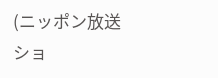(ニッポン放送ショ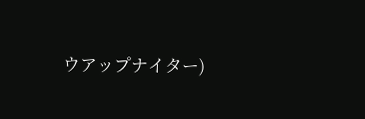ウアップナイター)